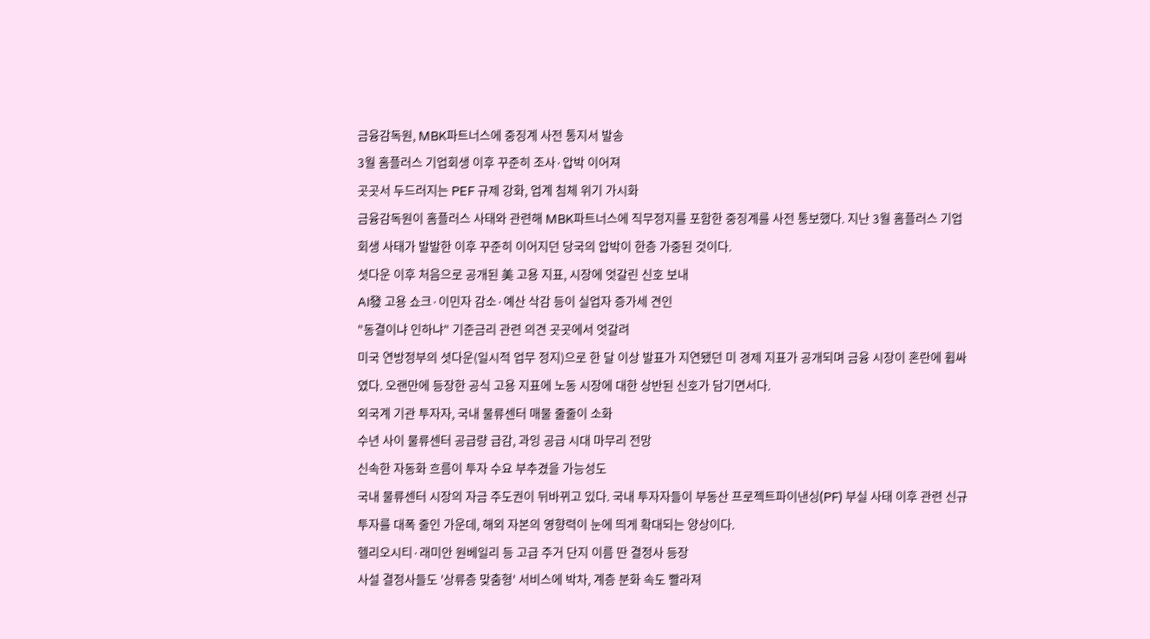금융감독원, MBK파트너스에 중징계 사전 통지서 발송
3월 홈플러스 기업회생 이후 꾸준히 조사·압박 이어져
곳곳서 두드러지는 PEF 규제 강화, 업계 침체 위기 가시화
금융감독원이 홈플러스 사태와 관련해 MBK파트너스에 직무정지를 포함한 중징계를 사전 통보했다. 지난 3월 홈플러스 기업회생 사태가 발발한 이후 꾸준히 이어지던 당국의 압박이 한층 가중된 것이다.
셧다운 이후 처음으로 공개된 美 고용 지표, 시장에 엇갈린 신호 보내
AI發 고용 쇼크·이민자 감소·예산 삭감 등이 실업자 증가세 견인
"동결이냐 인하냐" 기준금리 관련 의견 곳곳에서 엇갈려
미국 연방정부의 셧다운(일시적 업무 정지)으로 한 달 이상 발표가 지연됐던 미 경제 지표가 공개되며 금융 시장이 혼란에 휩싸였다. 오랜만에 등장한 공식 고용 지표에 노동 시장에 대한 상반된 신호가 담기면서다.
외국계 기관 투자자, 국내 물류센터 매물 줄줄이 소화
수년 사이 물류센터 공급량 급감, 과잉 공급 시대 마무리 전망
신속한 자동화 흐름이 투자 수요 부추겼을 가능성도
국내 물류센터 시장의 자금 주도권이 뒤바뀌고 있다. 국내 투자자들이 부동산 프로젝트파이낸싱(PF) 부실 사태 이후 관련 신규 투자를 대폭 줄인 가운데, 해외 자본의 영향력이 눈에 띄게 확대되는 양상이다.
헬리오시티·래미안 원베일리 등 고급 주거 단지 이름 딴 결정사 등장
사설 결정사들도 '상류층 맞춤형' 서비스에 박차, 계층 분화 속도 빨라져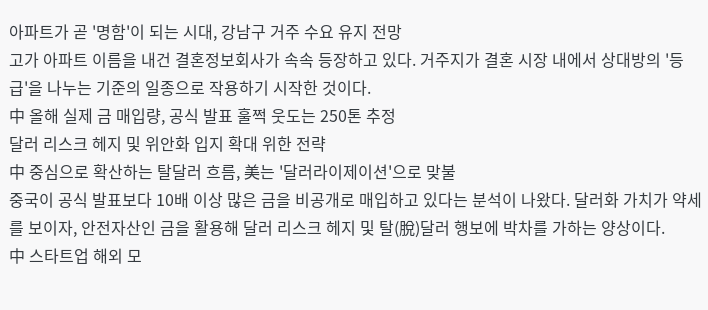아파트가 곧 '명함'이 되는 시대, 강남구 거주 수요 유지 전망
고가 아파트 이름을 내건 결혼정보회사가 속속 등장하고 있다. 거주지가 결혼 시장 내에서 상대방의 '등급'을 나누는 기준의 일종으로 작용하기 시작한 것이다.
中 올해 실제 금 매입량, 공식 발표 훌쩍 웃도는 250톤 추정
달러 리스크 헤지 및 위안화 입지 확대 위한 전략
中 중심으로 확산하는 탈달러 흐름, 美는 '달러라이제이션'으로 맞불
중국이 공식 발표보다 10배 이상 많은 금을 비공개로 매입하고 있다는 분석이 나왔다. 달러화 가치가 약세를 보이자, 안전자산인 금을 활용해 달러 리스크 헤지 및 탈(脫)달러 행보에 박차를 가하는 양상이다.
中 스타트업 해외 모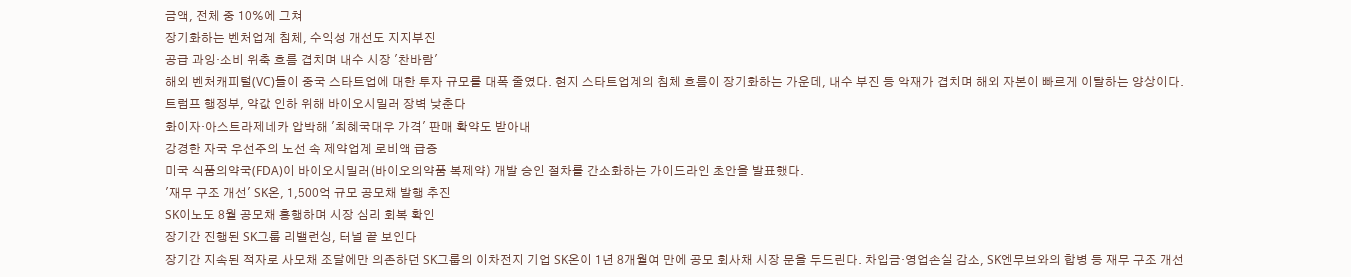금액, 전체 중 10%에 그쳐
장기화하는 벤처업계 침체, 수익성 개선도 지지부진
공급 과잉·소비 위축 흐름 겹치며 내수 시장 '찬바람'
해외 벤처캐피털(VC)들이 중국 스타트업에 대한 투자 규모를 대폭 줄였다. 현지 스타트업계의 침체 흐름이 장기화하는 가운데, 내수 부진 등 악재가 겹치며 해외 자본이 빠르게 이탈하는 양상이다.
트럼프 행정부, 약값 인하 위해 바이오시밀러 장벽 낮춘다
화이자·아스트라제네카 압박해 '최혜국대우 가격' 판매 확약도 받아내
강경한 자국 우선주의 노선 속 제약업계 로비액 급증
미국 식품의약국(FDA)이 바이오시밀러(바이오의약품 복제약) 개발 승인 절차를 간소화하는 가이드라인 초안을 발표했다.
'재무 구조 개선' SK온, 1,500억 규모 공모채 발행 추진
SK이노도 8월 공모채 흥행하며 시장 심리 회복 확인
장기간 진행된 SK그룹 리밸런싱, 터널 끝 보인다
장기간 지속된 적자로 사모채 조달에만 의존하던 SK그룹의 이차전지 기업 SK온이 1년 8개월여 만에 공모 회사채 시장 문을 두드린다. 차입금·영업손실 감소, SK엔무브와의 합병 등 재무 구조 개선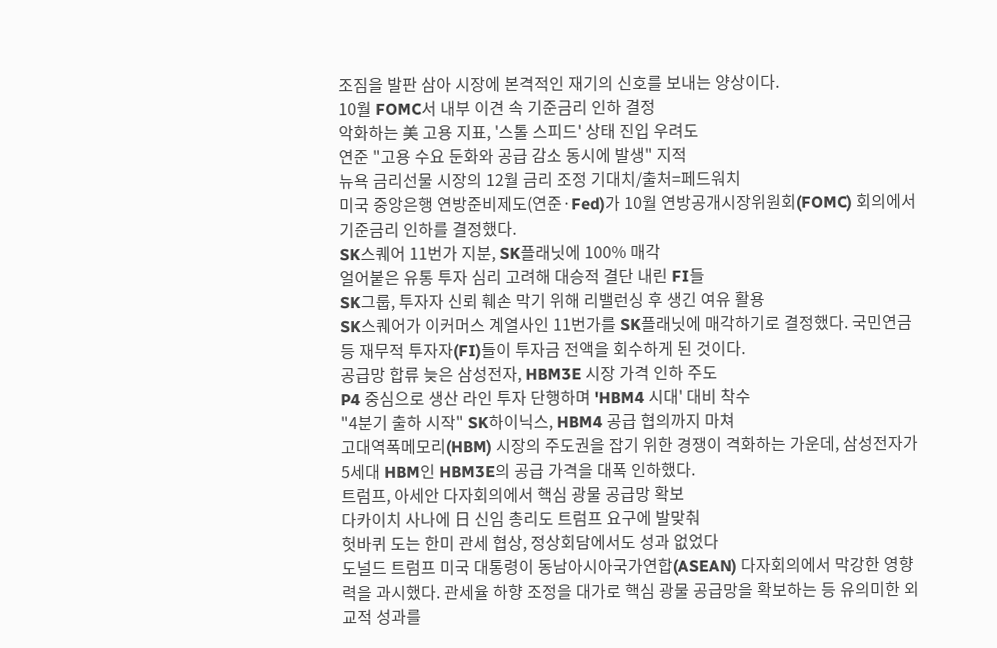조짐을 발판 삼아 시장에 본격적인 재기의 신호를 보내는 양상이다.
10월 FOMC서 내부 이견 속 기준금리 인하 결정
악화하는 美 고용 지표, '스톨 스피드' 상태 진입 우려도
연준 "고용 수요 둔화와 공급 감소 동시에 발생" 지적
뉴욕 금리선물 시장의 12월 금리 조정 기대치/출처=페드워치
미국 중앙은행 연방준비제도(연준·Fed)가 10월 연방공개시장위원회(FOMC) 회의에서 기준금리 인하를 결정했다.
SK스퀘어 11번가 지분, SK플래닛에 100% 매각
얼어붙은 유통 투자 심리 고려해 대승적 결단 내린 FI들
SK그룹, 투자자 신뢰 훼손 막기 위해 리밸런싱 후 생긴 여유 활용
SK스퀘어가 이커머스 계열사인 11번가를 SK플래닛에 매각하기로 결정했다. 국민연금 등 재무적 투자자(FI)들이 투자금 전액을 회수하게 된 것이다.
공급망 합류 늦은 삼성전자, HBM3E 시장 가격 인하 주도
P4 중심으로 생산 라인 투자 단행하며 'HBM4 시대' 대비 착수
"4분기 출하 시작" SK하이닉스, HBM4 공급 협의까지 마쳐
고대역폭메모리(HBM) 시장의 주도권을 잡기 위한 경쟁이 격화하는 가운데, 삼성전자가 5세대 HBM인 HBM3E의 공급 가격을 대폭 인하했다.
트럼프, 아세안 다자회의에서 핵심 광물 공급망 확보
다카이치 사나에 日 신임 총리도 트럼프 요구에 발맞춰
헛바퀴 도는 한미 관세 협상, 정상회담에서도 성과 없었다
도널드 트럼프 미국 대통령이 동남아시아국가연합(ASEAN) 다자회의에서 막강한 영향력을 과시했다. 관세율 하향 조정을 대가로 핵심 광물 공급망을 확보하는 등 유의미한 외교적 성과를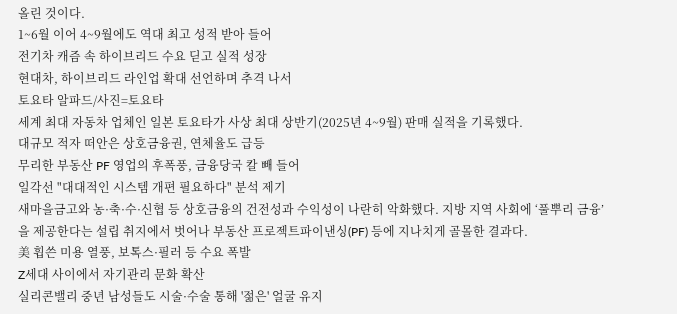올린 것이다.
1~6월 이어 4~9월에도 역대 최고 성적 받아 들어
전기차 캐즘 속 하이브리드 수요 딛고 실적 성장
현대차, 하이브리드 라인업 확대 선언하며 추격 나서
토요타 알파드/사진=토요타
세계 최대 자동차 업체인 일본 토요타가 사상 최대 상반기(2025년 4~9월) 판매 실적을 기록했다.
대규모 적자 떠안은 상호금융권, 연체율도 급등
무리한 부동산 PF 영업의 후폭풍, 금융당국 칼 빼 들어
일각선 "대대적인 시스템 개편 필요하다" 분석 제기
새마을금고와 농·축·수·신협 등 상호금융의 건전성과 수익성이 나란히 악화했다. 지방 지역 사회에 ‘풀뿌리 금융’을 제공한다는 설립 취지에서 벗어나 부동산 프로젝트파이낸싱(PF) 등에 지나치게 골몰한 결과다.
美 휩쓴 미용 열풍, 보톡스·필러 등 수요 폭발
Z세대 사이에서 자기관리 문화 확산
실리콘밸리 중년 남성들도 시술·수술 통해 '젊은' 얼굴 유지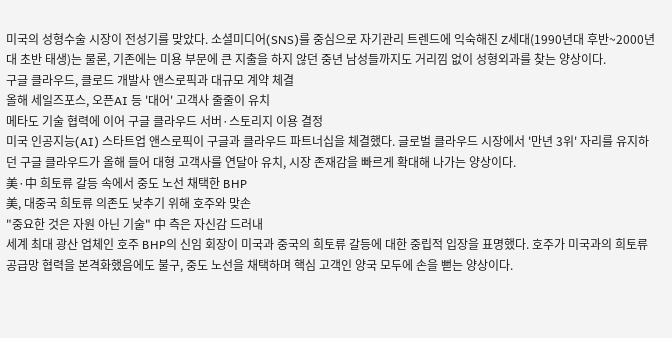미국의 성형수술 시장이 전성기를 맞았다. 소셜미디어(SNS)를 중심으로 자기관리 트렌드에 익숙해진 Z세대(1990년대 후반~2000년대 초반 태생)는 물론, 기존에는 미용 부문에 큰 지출을 하지 않던 중년 남성들까지도 거리낌 없이 성형외과를 찾는 양상이다.
구글 클라우드, 클로드 개발사 앤스로픽과 대규모 계약 체결
올해 세일즈포스, 오픈AI 등 '대어' 고객사 줄줄이 유치
메타도 기술 협력에 이어 구글 클라우드 서버·스토리지 이용 결정
미국 인공지능(AI) 스타트업 앤스로픽이 구글과 클라우드 파트너십을 체결했다. 글로벌 클라우드 시장에서 '만년 3위' 자리를 유지하던 구글 클라우드가 올해 들어 대형 고객사를 연달아 유치, 시장 존재감을 빠르게 확대해 나가는 양상이다.
美·中 희토류 갈등 속에서 중도 노선 채택한 BHP
美, 대중국 희토류 의존도 낮추기 위해 호주와 맞손
"중요한 것은 자원 아닌 기술" 中 측은 자신감 드러내
세계 최대 광산 업체인 호주 BHP의 신임 회장이 미국과 중국의 희토류 갈등에 대한 중립적 입장을 표명했다. 호주가 미국과의 희토류 공급망 협력을 본격화했음에도 불구, 중도 노선을 채택하며 핵심 고객인 양국 모두에 손을 뻗는 양상이다.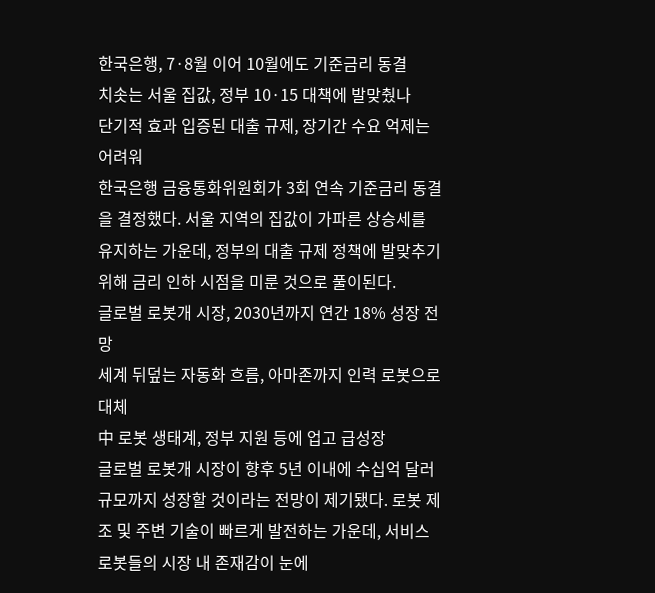한국은행, 7·8월 이어 10월에도 기준금리 동결
치솟는 서울 집값, 정부 10·15 대책에 발맞췄나
단기적 효과 입증된 대출 규제, 장기간 수요 억제는 어려워
한국은행 금융통화위원회가 3회 연속 기준금리 동결을 결정했다. 서울 지역의 집값이 가파른 상승세를 유지하는 가운데, 정부의 대출 규제 정책에 발맞추기 위해 금리 인하 시점을 미룬 것으로 풀이된다.
글로벌 로봇개 시장, 2030년까지 연간 18% 성장 전망
세계 뒤덮는 자동화 흐름, 아마존까지 인력 로봇으로 대체
中 로봇 생태계, 정부 지원 등에 업고 급성장
글로벌 로봇개 시장이 향후 5년 이내에 수십억 달러 규모까지 성장할 것이라는 전망이 제기됐다. 로봇 제조 및 주변 기술이 빠르게 발전하는 가운데, 서비스 로봇들의 시장 내 존재감이 눈에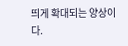띄게 확대되는 양상이다.